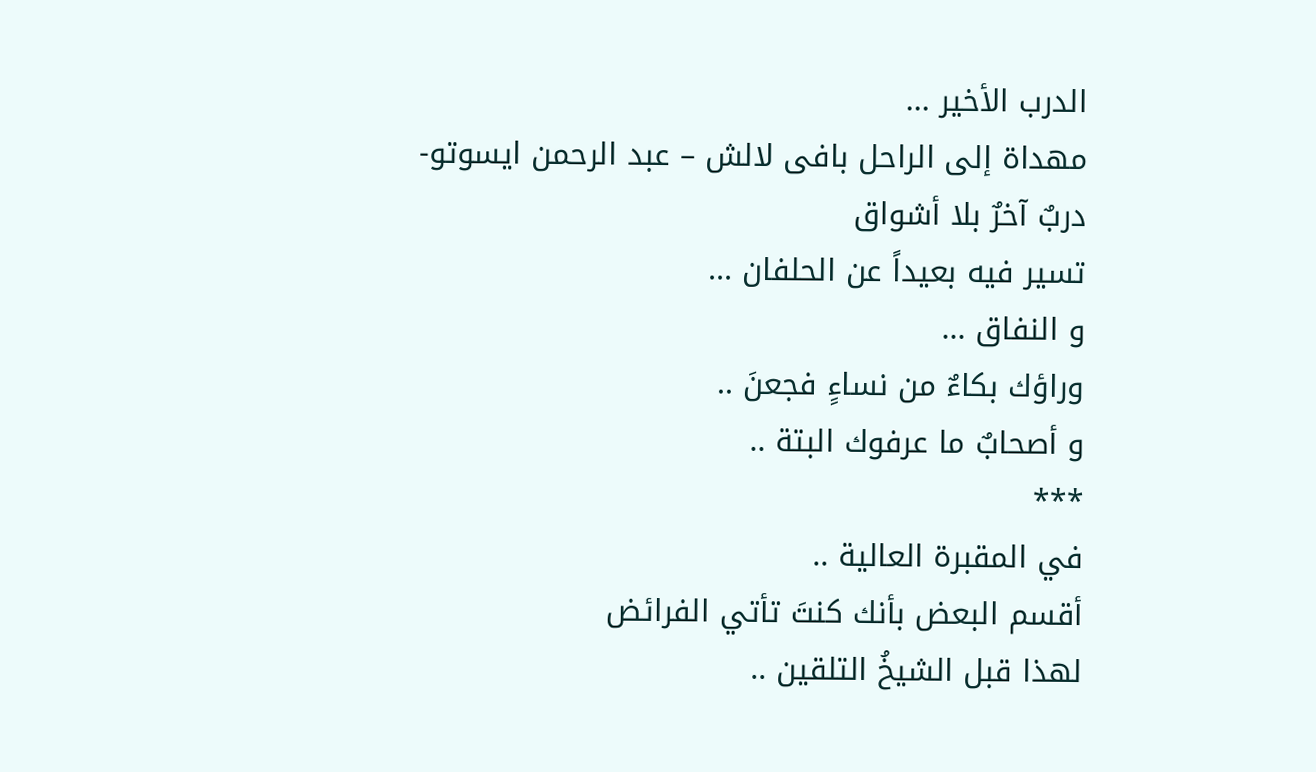الدرب الأخير ...
مهداة إلى الراحل بافى لالش – عبد الرحمن ايسوتو-
دربٌ آخرٌ بلا أشواق
تسير فيه بعيداً عن الحلفان ...
و النفاق ...
وراؤك بكاءٌ من نساءٍ فجعنَ ..
و أصحابٌ ما عرفوك البتة ..
***
في المقبرة العالية ..
أقسم البعض بأنك كنتَ تأتي الفرائض
لهذا قبل الشيخُ التلقين ..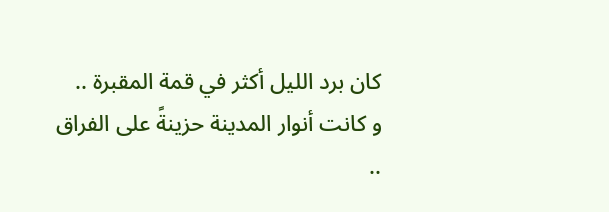كان برد الليل أكثر في قمة المقبرة ..
و كانت أنوار المدينة حزينةً على الفراق ..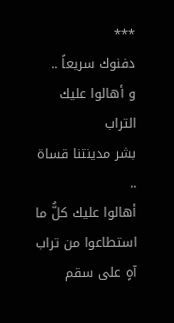***
دفنوك سريعاً ..
و أهالوا عليك التراب
بشر مدينتنا قساة ..
أهالوا عليك كلُّ ما استطاعوا من تراب
آهٍ على سقم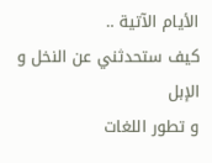الأيام الآتية ..
كيف ستحدثني عن النخل و الإبل
و تطور اللغات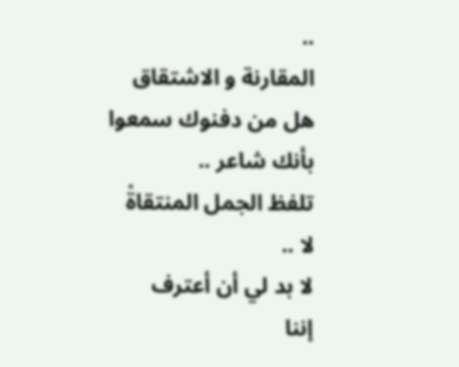..
المقارنة و الاشتقاق
هل من دفنوك سمعوا
بأنك شاعر ..
تلفظ الجمل المنتقاةْ
لا ..
لا بد لي أن أعترف
إننا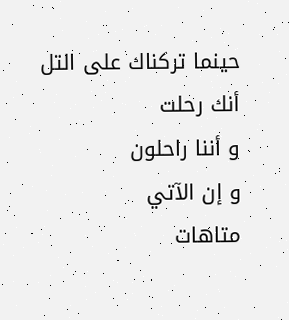حينما تركناك على التل
أنك رحلت
و أننا راحلون
و إن الآتي
متاهات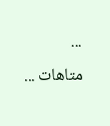...
متاهات ...